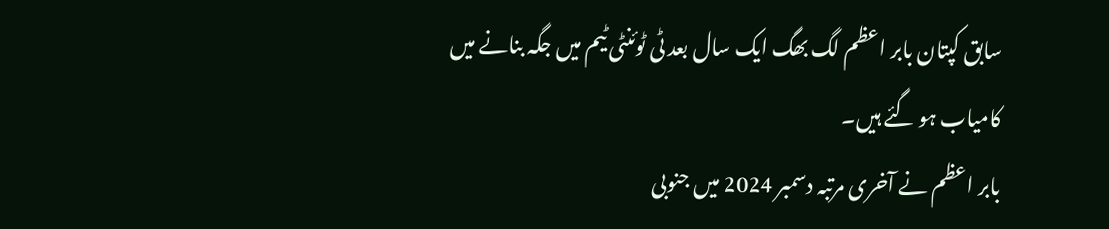سابق کپتان بابر اعظم لگ بھگ ایک سال بعد ٹی ٹوئنٹی ٹیم میں جگہ بنانے میں کامیاب ہو گئے ہیں۔
بابر اعظم نے آخری مرتبہ دسمبر 2024 میں جنوبی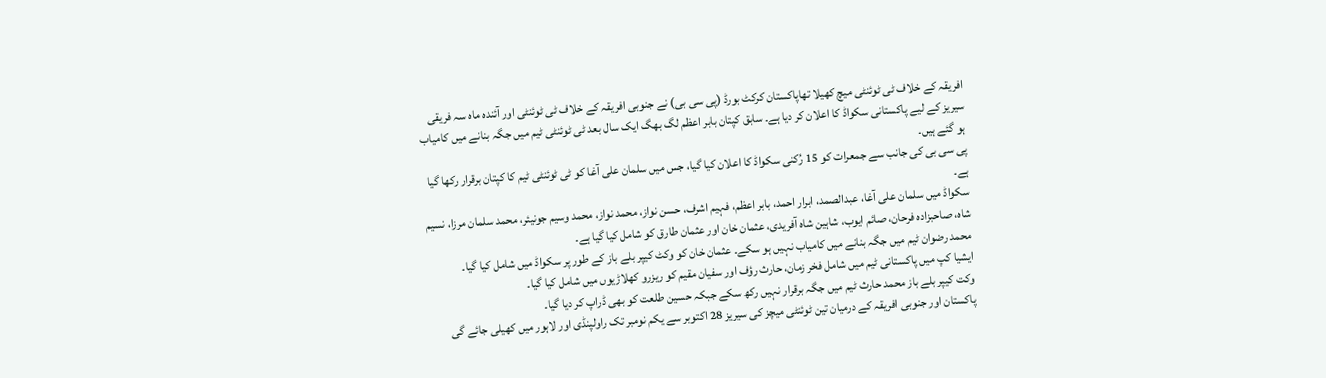افریقہ کے خلاف ٹی ٹوئنٹی میچ کھیلا تھاپاکستان کرکٹ بورڈ (پی سی بی) نے جنوبی افریقہ کے خلاف ٹی ٹوئنٹی اور آئندہ ماہ سہ فریقی سیریز کے لیے پاکستانی سکواڈ کا اعلان کر دیا ہے۔ سابق کپتان بابر اعظم لگ بھگ ایک سال بعد ٹی ٹوئنٹی ٹیم میں جگہ بنانے میں کامیاب ہو گئے ہیں۔
پی سی بی کی جانب سے جمعرات کو 15 رُکنی سکواڈ کا اعلان کیا گیا، جس میں سلمان علی آغا کو ٹی ٹوئنٹی ٹیم کا کپتان برقرار رکھا گیا ہے۔
سکواڈ میں سلمان علی آغا، عبدالصمد، ابرار احمد، بابر اعظم، فہیم اشرف، حسن نواز، محمد نواز، محمد وسیم جونیئر، محمد سلمان مرزا، نسیم شاہ، صاحبزادہ فرحان، صائم ایوب، شاہین شاہ آفریدی، عثمان خان اور عثمان طارق کو شامل کیا گیا ہے۔
محمد رضوان ٹیم میں جگہ بنانے میں کامیاب نہیں ہو سکے۔ عثمان خان کو وکٹ کیپر بلے باز کے طور پر سکواڈ میں شامل کیا گیا۔
ایشیا کپ میں پاکستانی ٹیم میں شامل فخر زمان، حارث رؤف اور سفیان مقیم کو ریزرو کھلاڑیوں میں شامل کیا گیا۔
وکت کیپر بلے باز محمد حارث ٹیم میں جگہ برقرار نہیں رکھ سکے جبکہ حسین طلعت کو بھی ڈراپ کر دیا گیا۔
پاکستان اور جنوبی افریقہ کے درمیان تین ٹوئنٹی میچز کی سیریز 28 اکتوبر سے یکم نومبر تک راولپنڈی اور لاہور میں کھیلی جائے گی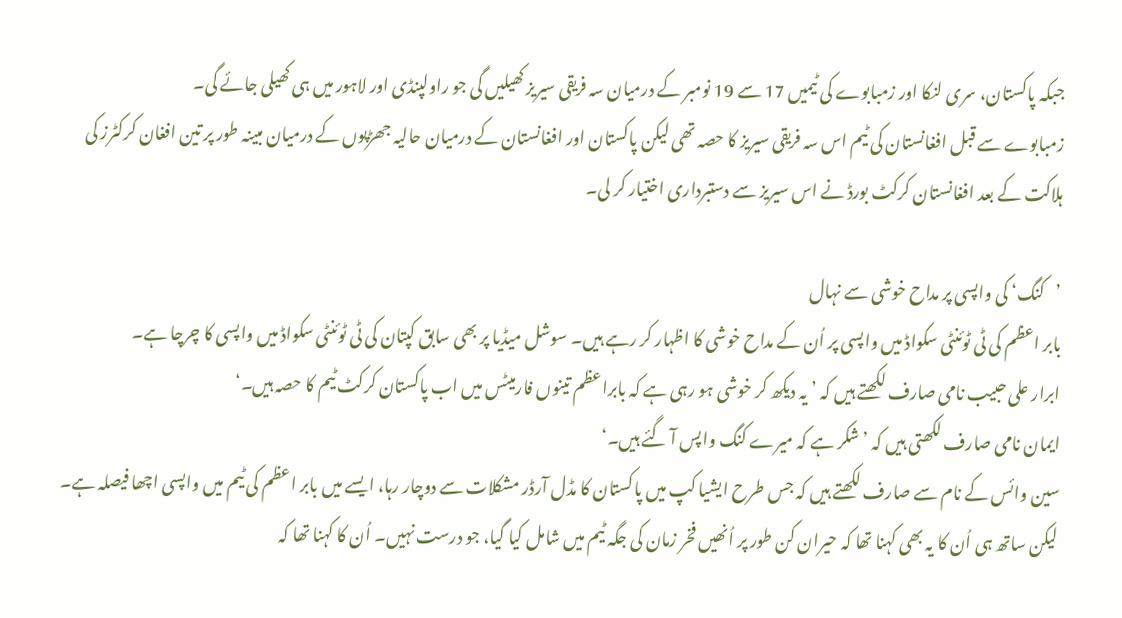جبکہ پاکستان، سری لنکا اور زمبابوے کی ٹیمیں 17 سے 19 نومبر کے درمیان سہ فریقی سیریز کھیلیں گی جو راولپنڈی اور لاہور میں ہی کھیلی جائے گی۔
زمبابوے سے قبل افغانستان کی ٹیم اس سہ فریقی سیریز کا حصہ تھی لیکن پاکستان اور افغانستان کے درمیان حالیہ جھڑپوں کے درمیان مبینہ طور پر تین افغان کرکٹرز کی ہلاکت کے بعد افغانستان کرکٹ بورڈ نے اس سیریز سے دستبرداری اختیار کر لی۔

’کنگ‘ کی واپسی پر مداح خوشی سے نہال
بابر اعظم کی ٹی ٹوئنٹی سکواڈ میں واپسی پر اُن کے مداح خوشی کا اظہار کر رہے ہیں۔ سوشل میڈیا پر بھی سابق کپتان کی ٹی ٹوئنٹی سکواڈ میں واپسی کا چرچا ہے۔
ابرار علی حبیب نامی صارف لکھتے ہیں کہ ’یہ دیکھ کر خوشی ہو رہی ہے کہ بابراعظم تینوں فارمیٹس میں اب پاکستان کرکٹ ٹیم کا حصہ ہیں۔‘
ایمان نامی صارف لکھتی ہیں کہ ’شکر ہے کہ میرے کنگ واپس آ گئے ہیں۔‘
سین وائس کے نام سے صارف لکھتے ہیں کہ جس طرح ایشیا کپ میں پاکستان کا مڈل آرڈر مشکلات سے دوچار رہا، ایسے میں بابر اعظم کی ٹیم میں واپسی اچھا فیصلہ ہے۔
لیکن ساتھ ہی اُن کا یہ بھی کہنا تھا کہ حیران کن طور پر اُنھیں فخر زمان کی جگہ ٹیم میں شامل کیا گیا، جو درست نہیں۔ اُن کا کہنا تھا کہ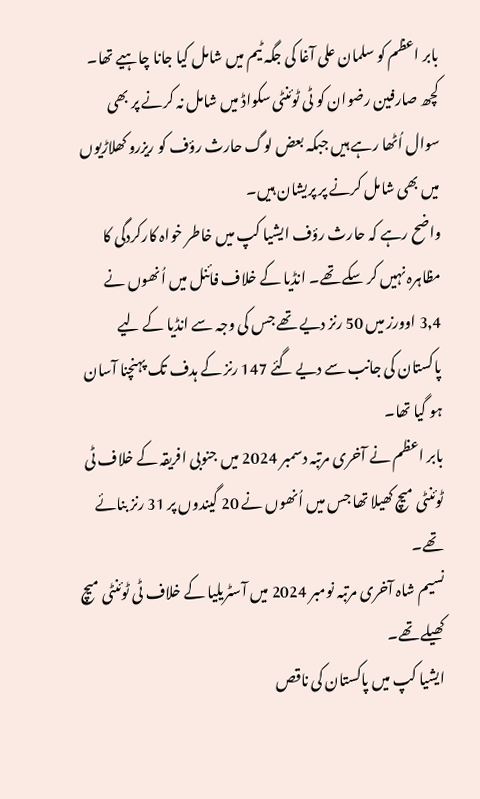بابر اعظم کو سلمان علی آغا کی جگہ ٹیم میں شامل کیا جانا چاہیے تھا۔
کچھ صارفین رضوان کو ٹی ٹوئنٹی سکواڈ میں شامل نہ کرنے پر بھی سوال اُٹھا رہے ہیں جبکہ بعض لوگ حارث رؤف کو ریزرو کھلاڑیوں میں بھی شامل کرنے پر پریشان ہیں۔
واضح رہے کہ حارث رؤف ایشیا کپ میں خاطر خواہ کارکردگی کا مظاہرہ نہیں کر سکے تھے۔ انڈیا کے خلاف فائنل میں اُنھوں نے 3٫4 اوورز میں 50 رنز دیے تھے جس کی وجہ سے انڈیا کے لیے پاکستان کی جانب سے دیے گئے 147 رنز کے ہدف تک پہنچنا آسان ہو گیا تھا۔
بابر اعظم نے آخری مرتبہ دسمبر 2024 میں جنوبی افریقہ کے خلاف ٹی ٹوئنٹی میچ کھیلا تھا جس میں اُنھوں نے 20 گیندوں پر 31 رنز بنائے تھے۔
نسیم شاہ آخری مرتبہ نومبر 2024 میں آسٹریلیا کے خلاف ٹی ٹوئنٹی میچ کھیلے تھے۔
ایشیا کپ میں پاکستان کی ناقص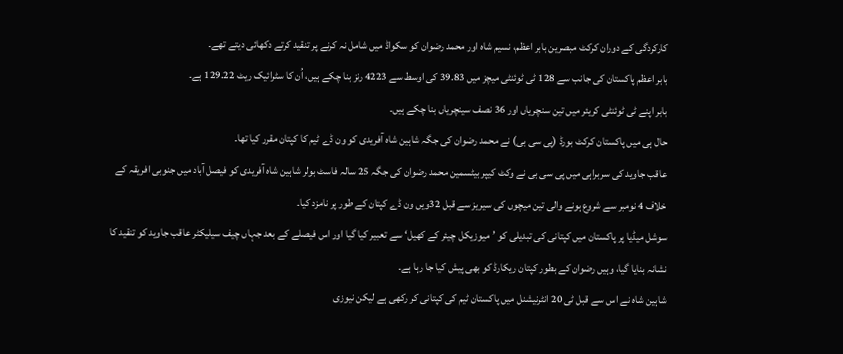کارکردگی کے دوران کرکٹ مبصرین بابر اعظم، نسیم شاہ اور محمد رضوان کو سکواڈ میں شامل نہ کرنے پر تنقید کرتے دکھائی دیتے تھے۔
بابر اعظم پاکستان کی جانب سے 128 ٹی ٹوئنٹی میچز میں 39.83 کی اوسط سے 4223 رنز بنا چکے ہیں، اُن کا سٹرائیک ریٹ 129.22 ہے۔
بابر اپنے ٹی ٹوئنٹی کریئر میں تین سنچریاں اور 36 نصف سینچریاں بنا چکے ہیں۔
حال ہی میں پاکستان کرکٹ بورڈ (پی سی بی) نے محمد رضوان کی جگہ شاہین شاہ آفریدی کو ون ڈے ٹیم کا کپتان مقرر کیا تھا۔
عاقب جاوید کی سربراہی میں پی سی بی نے وکٹ کیپر بیٹسمین محمد رضوان کی جگہ 25 سالہ فاسٹ بولر شاہین شاہ آفریدی کو فیصل آباد میں جنوبی افریقہ کے خلاف 4 نومبر سے شروع ہونے والی تین میچوں کی سیریز سے قبل 32ویں ون ڈے کپتان کے طور پر نامزد کیا۔
سوشل میڈیا پر پاکستان میں کپتانی کی تبدیلی کو ’میوزیکل چیئر کے کھیل‘ سے تعبیر کیا گیا اور اس فیصلے کے بعد جہاں چیف سیلیکٹر عاقب جاوید کو تنقید کا نشانہ بنایا گیا، وہیں رضوان کے بطور کپتان ریکارڈ کو بھی پیش کیا جا رہا ہے۔
شاہین شاہ نے اس سے قبل ٹی 20 انٹرنیشنل میں پاکستان ٹیم کی کپتانی کر رکھی ہے لیکن نیوزی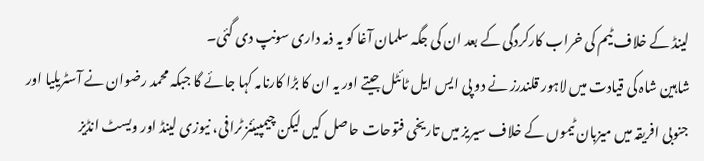لینڈ کے خلاف ٹیم کی خراب کارکردگی کے بعد ان کی جگہ سلمان آغا کو یہ ذمہ داری سونپ دی گئی۔
شاہین شاہ کی قیادت میں لاہور قلندرز نے دو پی ایس ایل ٹائٹل جیتے اور یہ ان کا بڑا کارنامہ کہا جائے گا جبکہ محمد رضوان نے آسٹریلیا اور جنوبی افریقہ میں میزبان ٹیموں کے خلاف سیریز میں تاریخی فتوحات حاصل کیں لیکن چیمپیئنز ٹرافی، نیوزی لینڈ اور ویسٹ انڈیز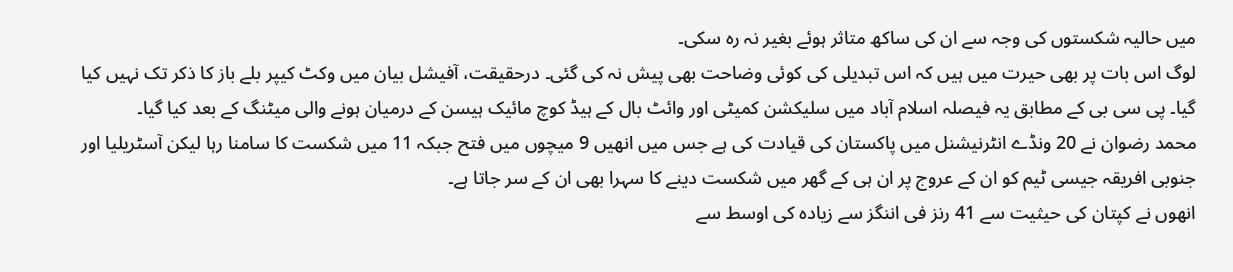میں حالیہ شکستوں کی وجہ سے ان کی ساکھ متاثر ہوئے بغیر نہ رہ سکی۔
لوگ اس بات پر بھی حیرت میں ہیں کہ اس تبدیلی کی کوئی وضاحت بھی پیش نہ کی گئی۔ درحقیقت، آفیشل بیان میں وکٹ کیپر بلے باز کا ذکر تک نہیں کیا گیا۔ پی سی بی کے مطابق یہ فیصلہ اسلام آباد میں سلیکشن کمیٹی اور وائٹ بال کے ہیڈ کوچ مائیک ہیسن کے درمیان ہونے والی میٹنگ کے بعد کیا گیا۔
محمد رضوان نے 20 ونڈے انٹرنیشنل میں پاکستان کی قیادت کی ہے جس میں انھیں 9 میچوں میں فتح جبکہ 11 میں شکست کا سامنا رہا لیکن آسٹریلیا اور جنوبی افریقہ جیسی ٹیم کو ان کے عروج پر ان ہی کے گھر میں شکست دینے کا سہرا بھی ان کے سر جاتا ہے۔
انھوں نے کپتان کی حیثیت سے 41 رنز فی اننگز سے زیادہ کی اوسط سے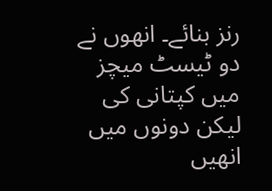رنز بنائے۔ انھوں نے دو ٹیسٹ میچز میں کپتانی کی لیکن دونوں میں انھیں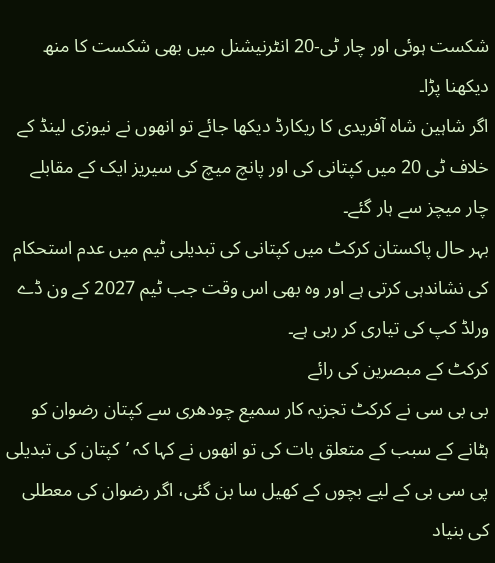شکست ہوئی اور چار ٹی-20 انٹرنیشنل میں بھی شکست کا منھ دیکھنا پڑا۔
اگر شاہین شاہ آفریدی کا ریکارڈ دیکھا جائے تو انھوں نے نیوزی لینڈ کے خلاف ٹی 20 میں کپتانی کی اور پانچ میچ کی سیریز ایک کے مقابلے چار میچز سے ہار گئے۔
بہر حال پاکستان کرکٹ میں کپتانی کی تبدیلی ٹیم میں عدم استحکام کی نشاندہی کرتی ہے اور وہ بھی اس وقت جب ٹیم 2027 کے ون ڈے ورلڈ کپ کی تیاری کر رہی ہے۔
کرکٹ کے مبصرین کی رائے
بی بی سی نے کرکٹ تجزیہ کار سمیع چودھری سے کپتان رضوان کو ہٹانے کے سبب کے متعلق بات کی تو انھوں نے کہا کہ ’کپتان کی تبدیلی پی سی بی کے لیے بچوں کے کھیل سا بن گئی، اگر رضوان کی معطلی کی بنیاد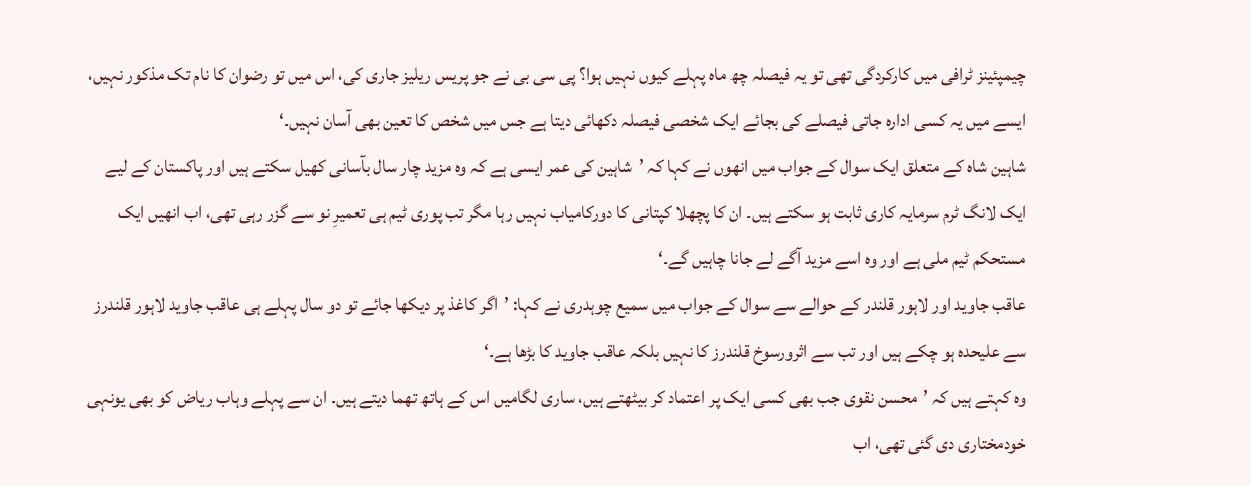چیمپئینز ٹرافی میں کارکردگی تھی تو یہ فیصلہ چھ ماہ پہلے کیوں نہیں ہوا؟ پی سی بی نے جو پریس ریلیز جاری کی، اس میں تو رضوان کا نام تک مذکور نہیں، ایسے میں یہ کسی ادارہ جاتی فیصلے کی بجائے ایک شخصی فیصلہ دکھائی دیتا ہے جس میں شخص کا تعین بھی آسان نہیں۔‘
شاہین شاہ کے متعلق ایک سوال کے جواب میں انھوں نے کہا کہ ’شاہین کی عمر ایسی ہے کہ وہ مزید چار سال بآسانی کھیل سکتے ہیں اور پاکستان کے لیے ایک لانگ ٹرم سرمایہ کاری ثابت ہو سکتے ہیں۔ ان کا پچھلا کپتانی کا دورکامیاب نہیں رہا مگر تب پوری ٹیم ہی تعمیرِ نو سے گزر رہی تھی، اب انھیں ایک مستحکم ٹیم ملی ہے اور وہ اسے مزید آگے لے جانا چاہیں گے۔‘
عاقب جاوید اور لاہور قلندر کے حوالے سے سوال کے جواب میں سمیع چوہدری نے کہا: ’اگر کاغذ پر دیکھا جائے تو دو سال پہلے ہی عاقب جاوید لاہور قلندرز سے علیحدہ ہو چکے ہیں اور تب سے اثرورسوخ قلندرز کا نہیں بلکہ عاقب جاوید کا بڑھا ہے۔‘
وہ کہتے ہیں کہ ’محسن نقوی جب بھی کسی ایک پر اعتماد کر بیٹھتے ہیں، ساری لگامیں اس کے ہاتھ تھما دیتے ہیں۔ ان سے پہلے وہاب ریاض کو بھی یونہی خودمختاری دی گئی تھی، اب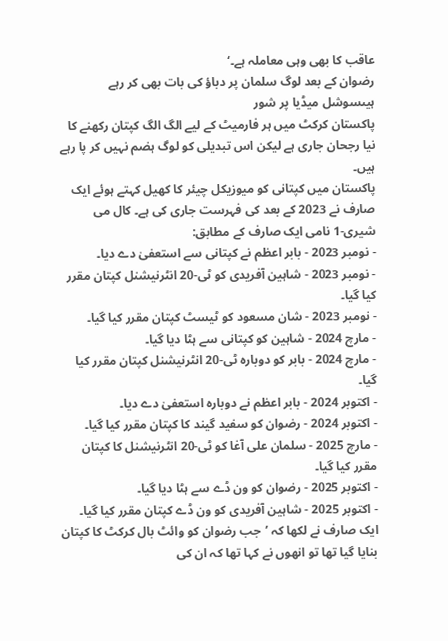عاقب کا بھی وہی معاملہ ہے۔‘
رضوان کے بعد لوگ سلمان پر دباؤ کی بات بھی کر رہے ہیںسوشل میڈیا پر شور
پاکستان کرکٹ میں ہر فارمیٹ کے لیے الگ الگ کپتان رکھنے کا نیا رجحان جاری ہے لیکن اس تبدیلی کو لوگ ہضم نہیں کر پا رہے ہیں۔
پاکستان میں کپتانی کو میوزیکل چیئر کا کھیل کہتے ہوئے ایک صارف نے 2023 کے بعد کی فہرست جاری کی ہے۔ کال می شیری-1 نامی ایک صارف کے مطابق:
- نومبر 2023 - بابر اعظم نے کپتانی سے استعفیٰ دے دیا۔
- نومبر 2023 - شاہین آفریدی کو ٹی-20 انٹرنیشنل کپتان مقرر کیا گیا۔
- نومبر 2023 - شان مسعود کو ٹیسٹ کپتان مقرر کیا گیا۔
- مارچ 2024 - شاہین کو کپتانی سے ہٹا دیا گیا۔
- مارچ 2024 - بابر کو دوبارہ ٹی-20 انٹرنیشنل کپتان مقرر کیا گیا۔
- اکتوبر 2024 - بابر اعظم نے دوبارہ استعفیٰ دے دیا۔
- اکتوبر 2024 - رضوان کو سفید گیند کا کپتان مقرر کیا گیا۔
- مارچ 2025 - سلمان علی آغا کو ٹی-20 انٹرنیشنل کا کپتان مقرر کیا گیا۔
- اکتوبر 2025 - رضوان کو ون ڈے سے ہٹا دیا گیا۔
- اکتوبر 2025 - شاہین آفریدی کو ون ڈے کپتان مقرر کیا گیا۔
ایک صارف نے لکھا کہ ’جب رضوان کو وائٹ بال کرکٹ کا کپتان بنایا گیا تھا تو انھوں نے کہا تھا کہ ان کی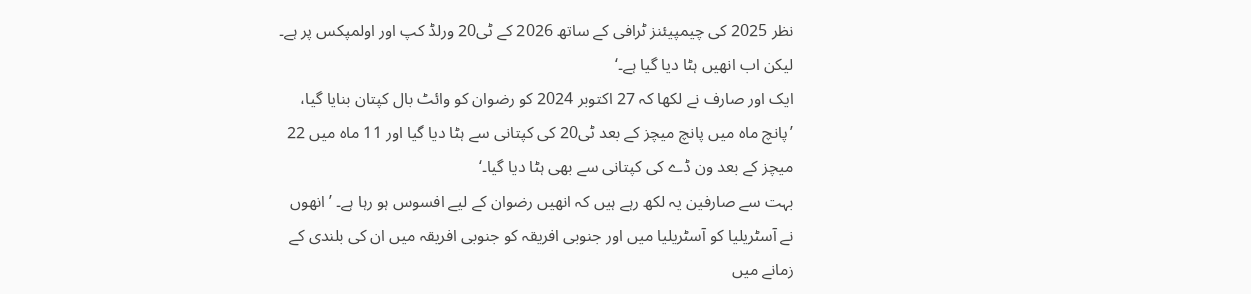نظر 2025 کی چیمپیئنز ٹرافی کے ساتھ 2026 کے ٹی20 ورلڈ کپ اور اولمپکس پر ہے۔ لیکن اب انھیں ہٹا دیا گيا ہے۔‘
ایک اور صارف نے لکھا کہ 27 اکتوبر 2024 کو رضوان کو وائٹ بال کپتان بنایا گیا، ’پانچ ماہ میں پانچ میچز کے بعد ٹی20 کی کپتانی سے ہٹا دیا گيا اور 11 ماہ میں 22 میچز کے بعد ون ڈے کی کپتانی سے بھی ہٹا دیا گيا۔‘
بہت سے صارفین یہ لکھ رہے ہیں کہ انھیں رضوان کے لیے افسوس ہو رہا ہے۔ ’انھوں نے آسٹریلیا کو آسٹریلیا میں اور جنوبی افریقہ کو جنوبی افریقہ میں ان کی بلندی کے زمانے میں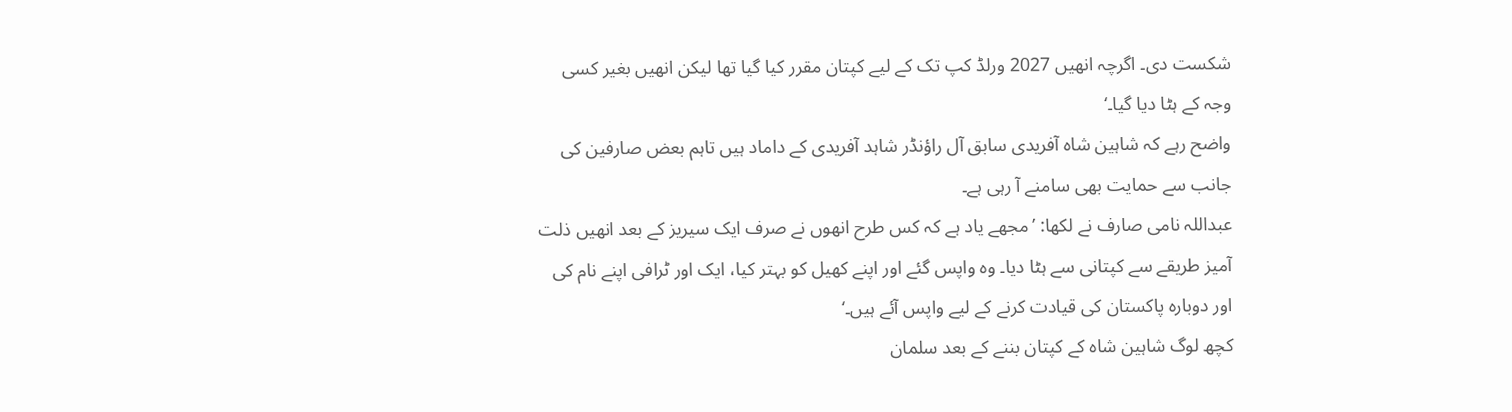شکست دی۔ اگرچہ انھیں 2027 ورلڈ کپ تک کے لیے کپتان مقرر کیا گیا تھا لیکن انھیں بغیر کسی وجہ کے ہٹا دیا گيا۔‘
واضح رہے کہ شاہین شاہ آفریدی سابق آل راؤنڈر شاہد آفریدی کے داماد ہیں تاہم بعض صارفین کی جانب سے حمایت بھی سامنے آ رہی ہے۔
عبداللہ نامی صارف نے لکھا: ’مجھے یاد ہے کہ کس طرح انھوں نے صرف ایک سیریز کے بعد انھیں ذلت آمیز طریقے سے کپتانی سے ہٹا دیا۔ وہ واپس گئے اور اپنے کھیل کو بہتر کیا، ایک اور ٹرافی اپنے نام کی اور دوبارہ پاکستان کی قیادت کرنے کے لیے واپس آئے ہیں۔‘
کچھ لوگ شاہین شاہ کے کپتان بننے کے بعد سلمان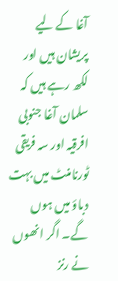آغا کے لیے پریشان ہیں اور لکھ رہے ہیں کہ سلمان آغا جنوبی افرقیہ اور سہ فریقی ٹورنامنٹ میں بہت دباؤ میں ہوں گے۔ اگر انھوں نے رنز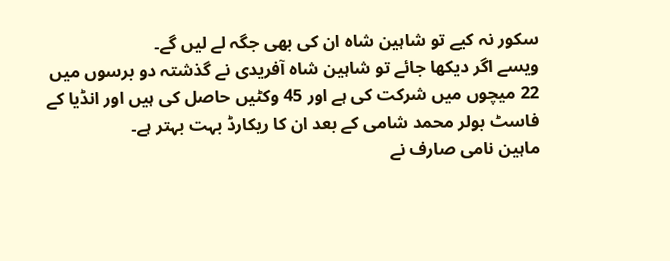سکور نہ کیے تو شاہین شاہ ان کی بھی جگہ لے لیں گے۔
ویسے اگر دیکھا جائے تو شاہین شاہ آفریدی نے گذشتہ دو برسوں میں 22 میچوں میں شرکت کی ہے اور 45 وکٹیں حاصل کی ہیں اور انڈیا کے فاسٹ بولر محمد شامی کے بعد ان کا ریکارڈ بہت بہتر ہے۔
ماہین نامی صارف نے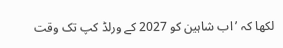لکھا کہ ’اب شاہین کو 2027 کے ورلڈ کپ تک وقت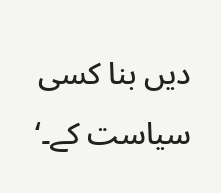دیں بنا کسی سیاست کے۔‘